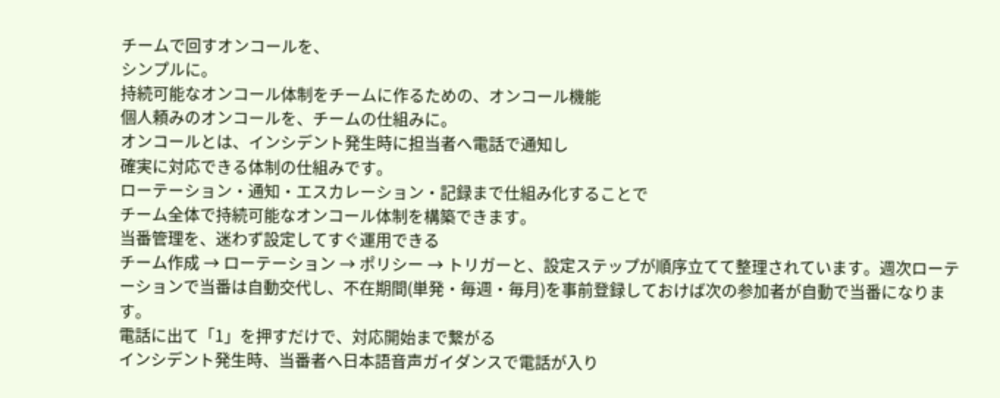チームで回すオンコールを、
シンプルに。
持続可能なオンコール体制をチームに作るための、オンコール機能
個人頼みのオンコールを、チームの仕組みに。
オンコールとは、インシデント発生時に担当者へ電話で通知し
確実に対応できる体制の仕組みです。
ローテーション・通知・エスカレーション・記録まで仕組み化することで
チーム全体で持続可能なオンコール体制を構築できます。
当番管理を、迷わず設定してすぐ運用できる
チーム作成 → ローテーション → ポリシー → トリガーと、設定ステップが順序立てて整理されています。週次ローテーションで当番は自動交代し、不在期間(単発・毎週・毎月)を事前登録しておけば次の参加者が自動で当番になります。
電話に出て「1」を押すだけで、対応開始まで繋がる
インシデント発生時、当番者へ日本語音声ガイダンスで電話が入り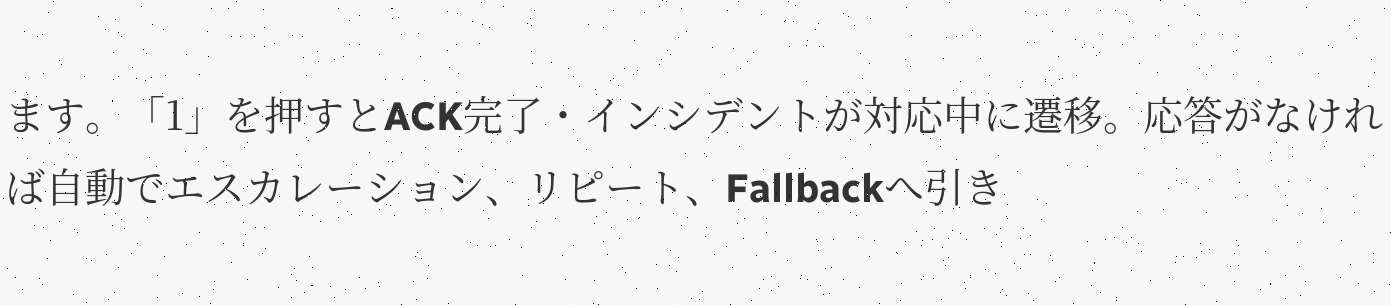ます。「1」を押すとACK完了・インシデントが対応中に遷移。応答がなければ自動でエスカレーション、リピート、Fallbackへ引き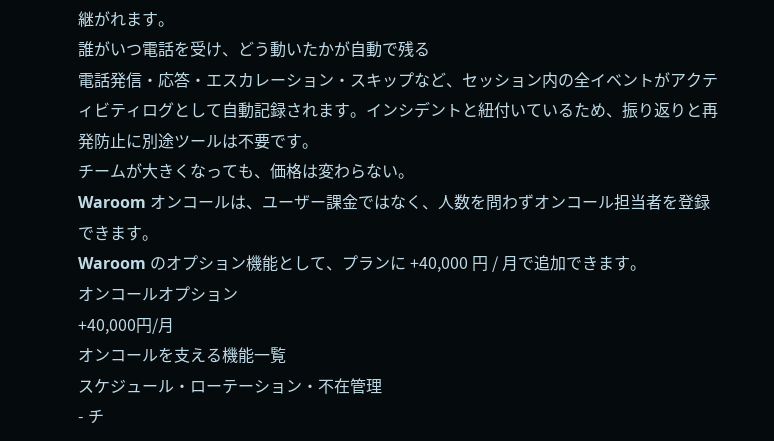継がれます。
誰がいつ電話を受け、どう動いたかが自動で残る
電話発信・応答・エスカレーション・スキップなど、セッション内の全イベントがアクティビティログとして自動記録されます。インシデントと紐付いているため、振り返りと再発防止に別途ツールは不要です。
チームが大きくなっても、価格は変わらない。
Waroom オンコールは、ユーザー課金ではなく、人数を問わずオンコール担当者を登録できます。
Waroom のオプション機能として、プランに +40,000 円 / 月で追加できます。
オンコールオプション
+40,000円/月
オンコールを支える機能一覧
スケジュール・ローテーション・不在管理
- チ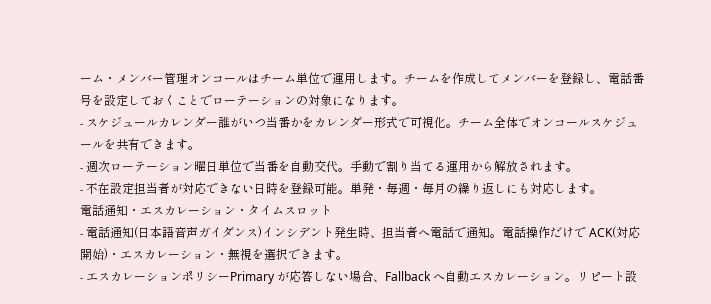ーム・メンバー管理オンコールはチーム単位で運用します。チームを作成してメンバーを登録し、電話番号を設定しておくことでローテーションの対象になります。
- スケジュールカレンダー誰がいつ当番かをカレンダー形式で可視化。チーム全体でオンコールスケジュールを共有できます。
- 週次ローテーション曜日単位で当番を自動交代。手動で割り当てる運用から解放されます。
- 不在設定担当者が対応できない日時を登録可能。単発・毎週・毎月の繰り返しにも対応します。
電話通知・エスカレーション・タイムスロット
- 電話通知(日本語音声ガイダンス)インシデント発生時、担当者へ電話で通知。電話操作だけで ACK(対応開始)・エスカレーション・無視を選択できます。
- エスカレーションポリシーPrimary が応答しない場合、Fallback へ自動エスカレーション。リピート設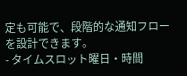定も可能で、段階的な通知フローを設計できます。
- タイムスロット曜日・時間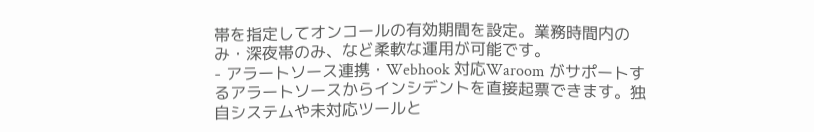帯を指定してオンコールの有効期間を設定。業務時間内のみ・深夜帯のみ、など柔軟な運用が可能です。
- アラートソース連携・Webhook 対応Waroom がサポートするアラートソースからインシデントを直接起票できます。独自システムや未対応ツールと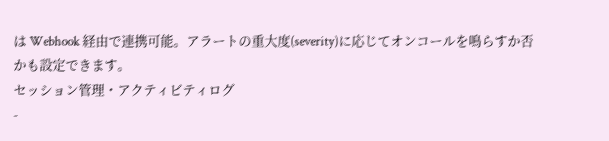は Webhook 経由で連携可能。アラートの重大度(severity)に応じてオンコールを鳴らすか否かも設定できます。
セッション管理・アクティビティログ
-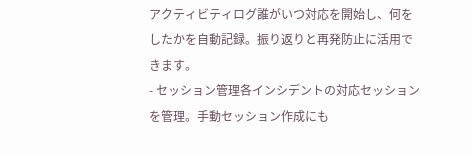アクティビティログ誰がいつ対応を開始し、何をしたかを自動記録。振り返りと再発防止に活用できます。
- セッション管理各インシデントの対応セッションを管理。手動セッション作成にも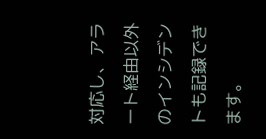対応し、アラート経由以外のインシデントも記録できます。